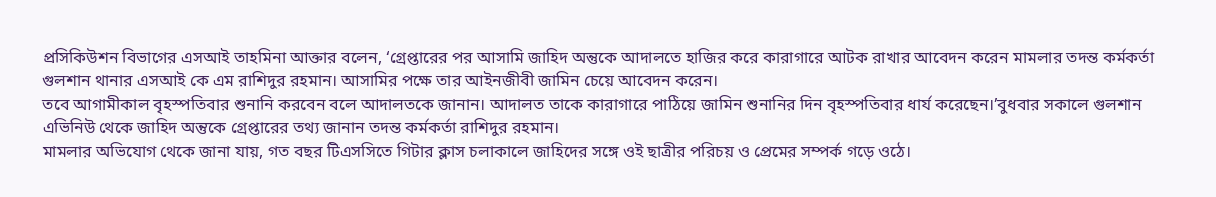প্রসিকিউশন বিভাগের এসআই তাহমিনা আক্তার বলেন, ‘গ্রেপ্তারের পর আসামি জাহিদ অন্তুকে আদালতে হাজির করে কারাগারে আটক রাখার আবেদন করেন মামলার তদন্ত কর্মকর্তা গুলশান থানার এসআই কে এম রাশিদুর রহমান। আসামির পক্ষে তার আইনজীবী জামিন চেয়ে আবেদন করেন।
তবে আগামীকাল বৃহস্পতিবার শুনানি করবেন বলে আদালতকে জানান। আদালত তাকে কারাগারে পাঠিয়ে জামিন শুনানির দিন বৃহস্পতিবার ধার্য করেছেন।’বুধবার সকালে গুলশান এভিনিউ থেকে জাহিদ অন্তুকে গ্রেপ্তারের তথ্য জানান তদন্ত কর্মকর্তা রাশিদুর রহমান।
মামলার অভিযোগ থেকে জানা যায়, গত বছর টিএসসিতে গিটার ক্লাস চলাকালে জাহিদের সঙ্গে ওই ছাত্রীর পরিচয় ও প্রেমের সম্পর্ক গড়ে ওঠে।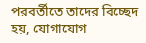পরবর্তীতে তাদের বিচ্ছেদ হয়, যোগাযোগ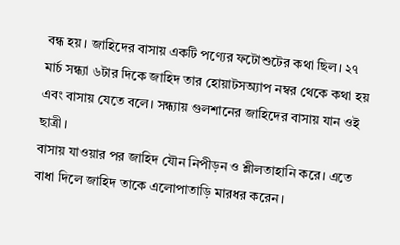বন্ধ হয়। জাহিদের বাসায় একটি পণ্যের ফটোশুটের কথা ছিল। ২৭ মার্চ সন্ধ্যা ৬টার দিকে জাহিদ তার হোয়াটসঅ্যাপ নম্বর থেকে কথা হয় এবং বাসায় যেতে বলে। সন্ধ্যায় গুলশানের জাহিদের বাসায় যান ওই ছাত্রী।
বাসায় যাওয়ার পর জাহিদ যৌন নিপীড়ন ও শ্লীলতাহানি করে। এতে বাধা দিলে জাহিদ তাকে এলোপাতাড়ি মারধর করেন।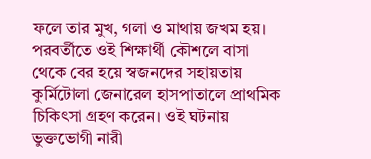ফলে তার মুখ, গলা ও মাথায় জখম হয়। পরবর্তীতে ওই শিক্ষার্থী কৌশলে বাসা থেকে বের হয়ে স্বজনদের সহায়তায় কুর্মিটোলা জেনারেল হাসপাতালে প্রাথমিক চিকিৎসা গ্রহণ করেন। ওই ঘটনায় ভুক্তভোগী নারী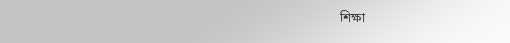শিক্ষা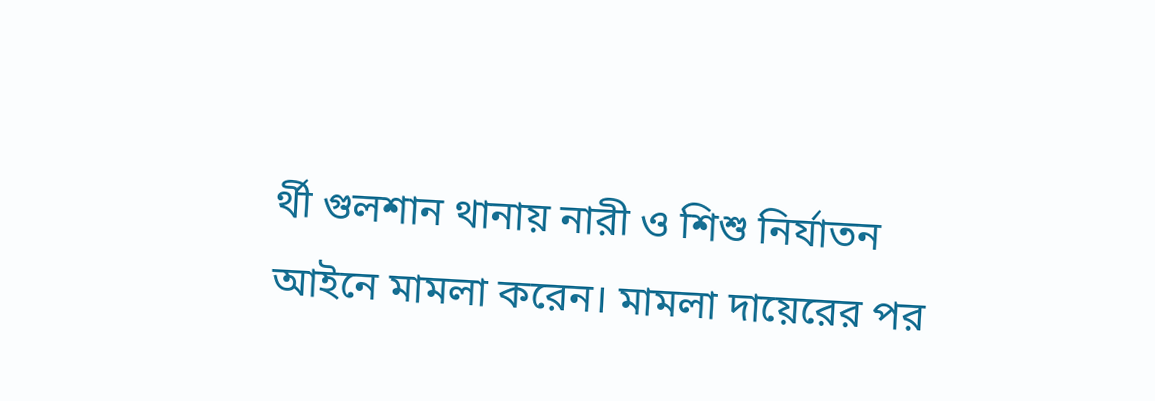র্থী গুলশান থানায় নারী ও শিশু নির্যাতন আইনে মামলা করেন। মামলা দায়েরের পর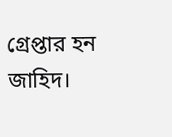গ্রেপ্তার হন জাহিদ।